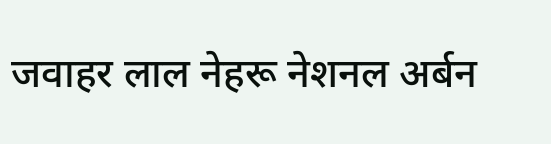जवाहर लाल नेहरू नेशनल अर्बन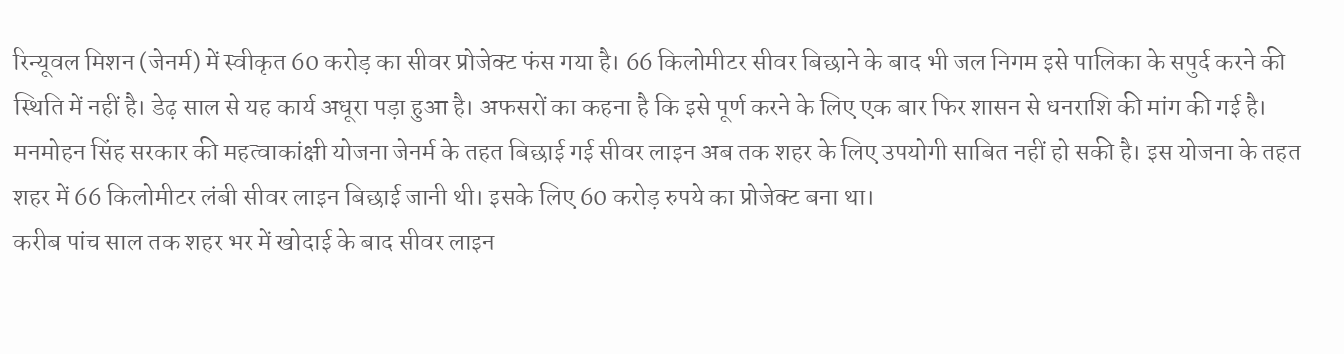रिन्यूवल मिशन (जेनर्म) में स्वीकृत 60 करोड़ का सीवर प्रोजेक्ट फंस गया है। 66 किलोमीटर सीवर बिछाने के बाद भी जल निगम इसे पालिका के सपुर्द करने की स्थिति में नहीं है। डेढ़ साल से यह कार्य अधूरा पड़ा हुआ है। अफसरों का कहना है कि इसे पूर्ण करने के लिए एक बार फिर शासन से धनराशि की मांग की गई है।
मनमोहन सिंह सरकार की महत्वाकांक्षी योजना जेनर्म के तहत बिछाई गई सीवर लाइन अब तक शहर के लिए उपयोगी साबित नहीं हो सकी है। इस योजना के तहत शहर में 66 किलोमीटर लंबी सीवर लाइन बिछाई जानी थी। इसके लिए 60 करोड़ रुपये का प्रोजेक्ट बना था।
करीब पांच साल तक शहर भर में खोदाई के बाद सीवर लाइन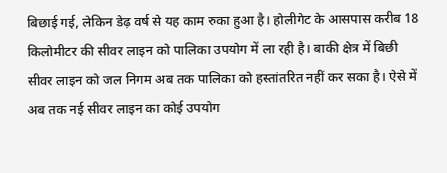बिछाई गई, लेकिन डेढ़ वर्ष से यह काम रुका हुआ है। होलीगेट के आसपास करीब 18 किलोमीटर की सीवर लाइन को पालिका उपयोग में ला रही है। बाकी क्षेत्र में बिछी सीवर लाइन को जल निगम अब तक पालिका को हस्तांतरित नहीं कर सका है। ऐसे में अब तक नई सीवर लाइन का कोई उपयोग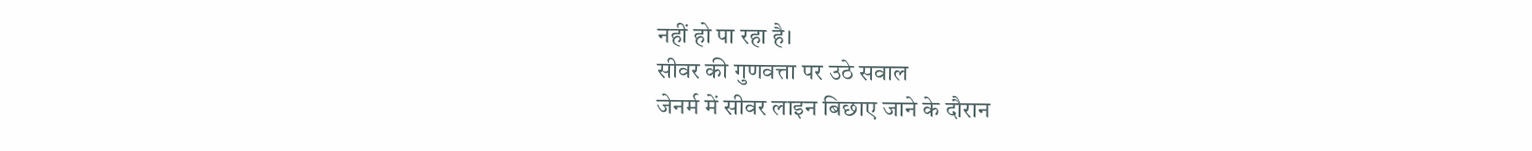नहीं हो पा रहा है।
सीवर की गुणवत्ता पर उठे सवाल
जेनर्म में सीवर लाइन बिछाए जाने के दौरान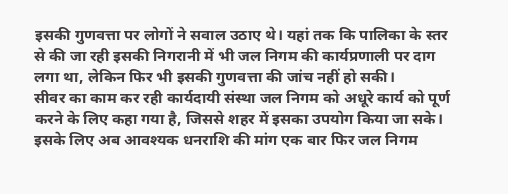इसकी गुणवत्ता पर लोगों ने सवाल उठाए थे। यहां तक कि पालिका के स्तर से की जा रही इसकी निगरानी में भी जल निगम की कार्यप्रणाली पर दाग लगा था, लेकिन फिर भी इसकी गुणवत्ता की जांच नहीं हो सकी।
सीवर का काम कर रही कार्यदायी संस्था जल निगम को अधूरे कार्य को पूर्ण करने के लिए कहा गया है, जिससे शहर में इसका उपयोग किया जा सके। इसके लिए अब आवश्यक धनराशि की मांग एक बार फिर जल निगम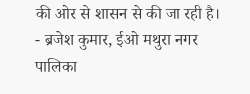की ओर से शासन से की जा रही है।
- ब्रजेश कुमार, ईओ मथुरा नगर पालिका